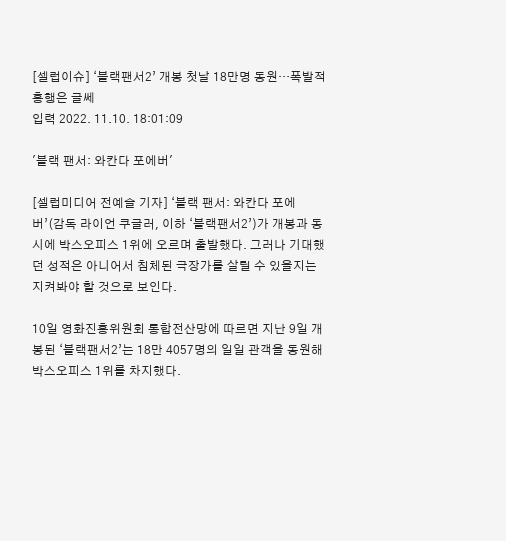[셀럽이슈] ‘블랙팬서2’ 개봉 첫날 18만명 동원…폭발적 흥행은 글쎄
입력 2022. 11.10. 18:01:09

'블랙 팬서: 와칸다 포에버'

[셀럽미디어 전예슬 기자] ‘블랙 팬서: 와칸다 포에버’(감독 라이언 쿠글러, 이하 ‘블랙팬서2’)가 개봉과 동시에 박스오피스 1위에 오르며 출발했다. 그러나 기대했던 성적은 아니어서 침체된 극장가를 살릴 수 있을지는 지켜봐야 할 것으로 보인다.

10일 영화진흥위원회 통합전산망에 따르면 지난 9일 개봉된 ‘블랙팬서2’는 18만 4057명의 일일 관객을 동원해 박스오피스 1위를 차지했다.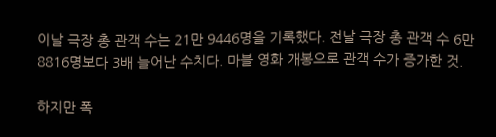이날 극장 총 관객 수는 21만 9446명을 기록했다. 전날 극장 총 관객 수 6만 8816명보다 3배 늘어난 수치다. 마블 영화 개봉으로 관객 수가 증가한 것.

하지만 폭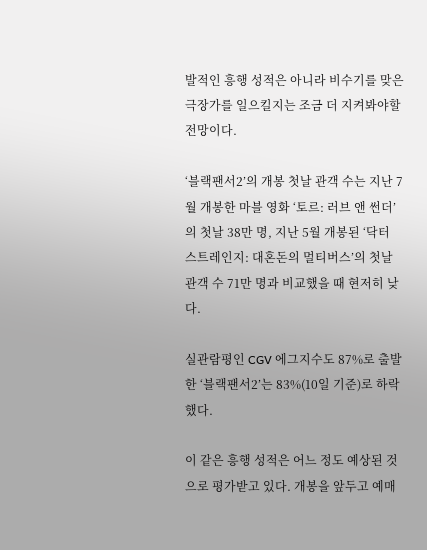발적인 흥행 성적은 아니라 비수기를 맞은 극장가를 일으킬지는 조금 더 지켜봐야할 전망이다.

‘블랙팬서2’의 개봉 첫날 관객 수는 지난 7월 개봉한 마블 영화 ‘토르: 러브 앤 썬더’의 첫날 38만 명, 지난 5월 개봉된 ‘닥터 스트레인지: 대혼돈의 멀티버스’의 첫날 관객 수 71만 명과 비교했을 때 현저히 낮다.

실관람평인 CGV 에그지수도 87%로 출발한 ‘블랙팬서2’는 83%(10일 기준)로 하락했다.

이 같은 흥행 성적은 어느 정도 예상된 것으로 평가받고 있다. 개봉을 앞두고 예매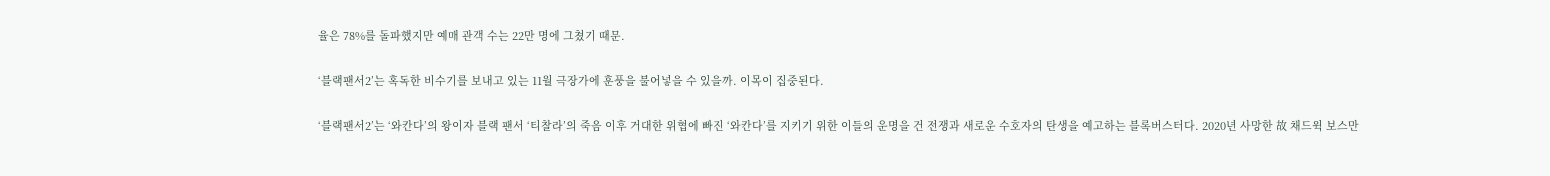율은 78%를 돌파했지만 예매 관객 수는 22만 명에 그쳤기 때문.

‘블랙팬서2’는 혹독한 비수기를 보내고 있는 11월 극장가에 훈풍을 불어넣을 수 있을까. 이목이 집중된다.

‘블랙팬서2’는 ‘와칸다’의 왕이자 블랙 팬서 ‘티찰라’의 죽음 이후 거대한 위협에 빠진 ‘와칸다’를 지키기 위한 이들의 운명을 건 전쟁과 새로운 수호자의 탄생을 예고하는 블록버스터다. 2020년 사망한 故 채드윅 보스만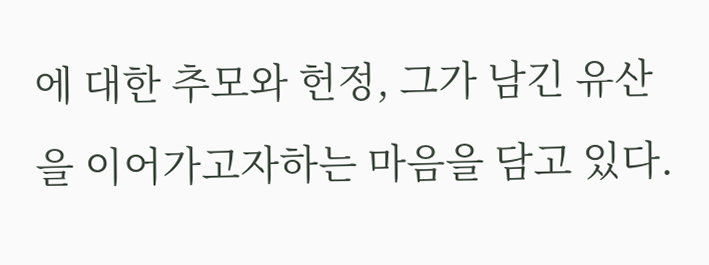에 대한 추모와 헌정, 그가 남긴 유산을 이어가고자하는 마음을 담고 있다.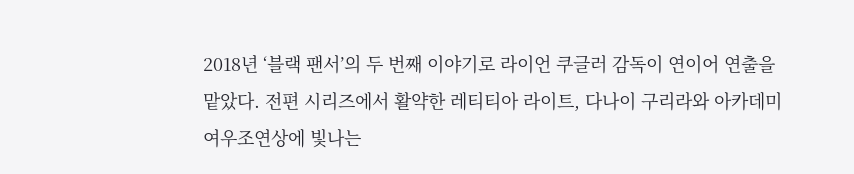2018년 ‘블랙 팬서’의 두 번째 이야기로 라이언 쿠글러 감독이 연이어 연출을 맡았다. 전편 시리즈에서 활약한 레티티아 라이트, 다나이 구리라와 아카데미 여우조연상에 빛나는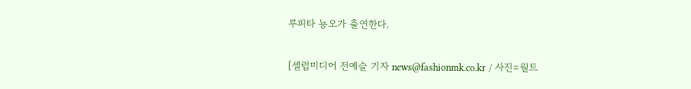루피타 뇽오가 출연한다.

[셀럽미디어 전예슬 기자 news@fashionmk.co.kr / 사진=월트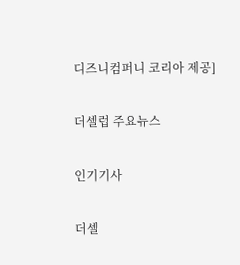디즈니컴퍼니 코리아 제공]

더셀럽 주요뉴스

인기기사

더셀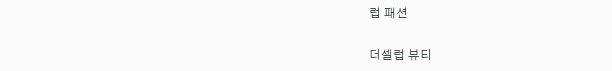럽 패션

더셀럽 뷰티